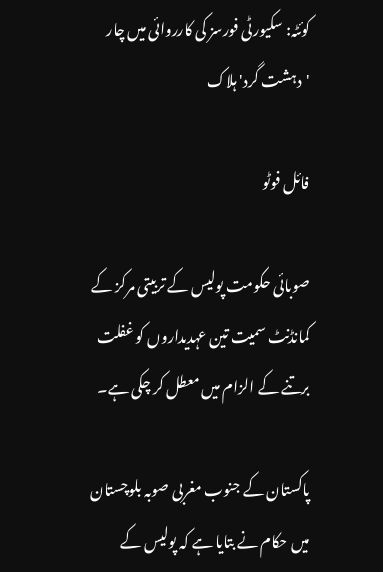کوئٹہ: سکیورٹی فورسز کی کارروائی میں چار 'دہشت گرد' ہلاک

فائل فوٹو

صوبائی حکومت پولیس کے تربیتی مرکز کے کمانڈنٹ سمیت تین عہدیداروں کو غفلت برتنے کے الزام میں معطل کر چکی ہے۔

پاکستان کے جنوب مغربی صوبہ بلوچستان میں حکام نے بتایا ہے کہ پولیس کے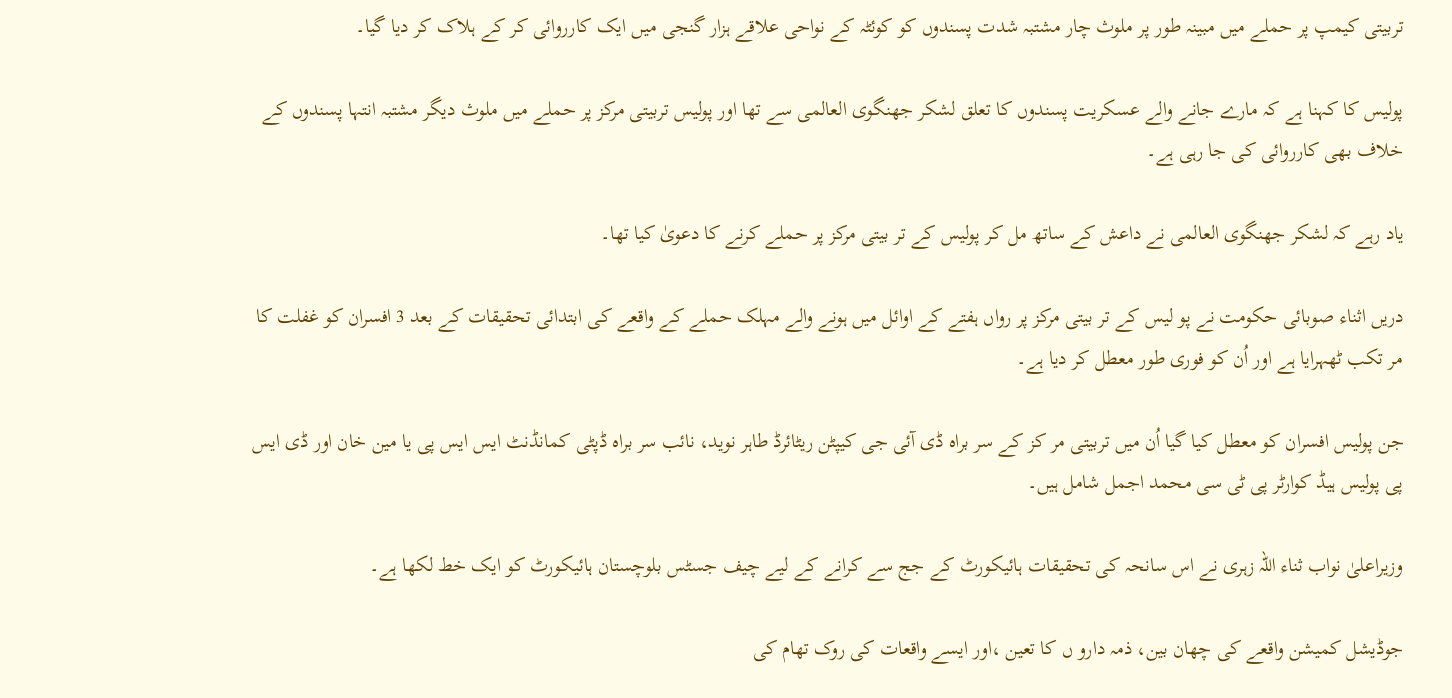تربیتی کیمپ پر حملے میں مبینہ طور پر ملوث چار مشتبہ شدت پسندوں کو کوئٹہ کے نواحی علاقے ہزار گنجی میں ایک کارروائی کر کے ہلاک کر دیا گیا۔

پولیس کا کہنا ہے کہ مارے جانے والے عسکریت پسندوں کا تعلق لشکر جھنگوی العالمی سے تھا اور پولیس تربیتی مرکز پر حملے میں ملوث دیگر مشتبہ انتہا پسندوں کے خلاف بھی کارروائی کی جا رہی ہے۔

یاد رہے کہ لشکر جھنگوی العالمی نے داعش کے ساتھ مل کر پولیس کے تر بیتی مرکز پر حملے کرنے کا دعویٰ کیا تھا۔

دریں اثناء صوبائی حکومت نے پو لیس کے تر بیتی مرکز پر رواں ہفتے کے اوائل میں ہونے والے مہلک حملے کے واقعے کی ابتدائی تحقیقات کے بعد 3 افسران کو غفلت کا مر تکب ٹھہرایا ہے اور اُن کو فوری طور معطل کر دیا ہے۔

جن پولیس افسران کو معطل کیا گیا اُن میں تربیتی مر کز کے سر براہ ڈی آئی جی کیپٹن ریٹائرڈ طاہر نوید، نائب سر براہ ڈپٹی کمانڈنٹ ایس ایس پی یا مین خان اور ڈی ایس پی پولیس ہیڈ کوارٹر پی ٹی سی محمد اجمل شامل ہیں۔

وزیراعلیٰ نواب ثناء اللہ زہری نے اس سانحہ کی تحقیقات ہائیکورٹ کے جج سے کرانے کے لیے چیف جسٹس بلوچستان ہائیکورٹ کو ایک خط لکھا ہے۔

جوڈیشل کمیشن واقعے کی چھان بین، ذمہ دارو ں کا تعین ،اور ایسے واقعات کی روک تھام کی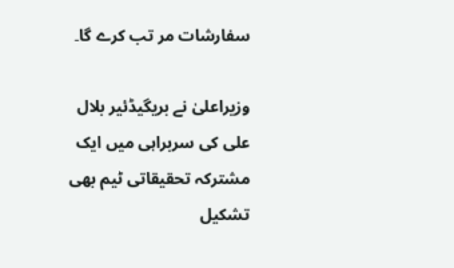سفارشات مر تب کرے گا۔

وزیراعلیٰ نے بریگیڈئیر بلال علی کی سربراہی میں ایک مشترکہ تحقیقاتی ٹیم بھی تشکیل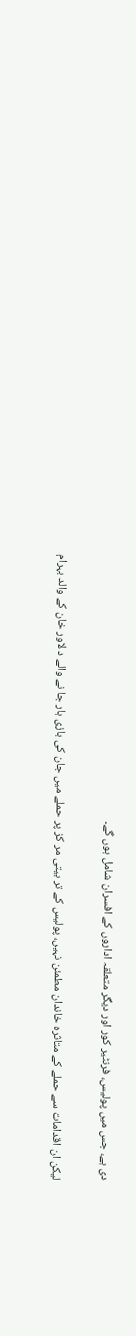دی ہے، جس میں پولیس، فرنٹیر کور اور دیگر متعلقہ اداروں کے افسران شامل ہوں گے۔

لیکن ان اقدامات سے حملے کے متاثرہ خاندان مطمئن نہیں، پولیس کے تر بیتی مر کز پر حملے میں جان کی بازی ہار جا نے والے د لاور خان کے والد بہرام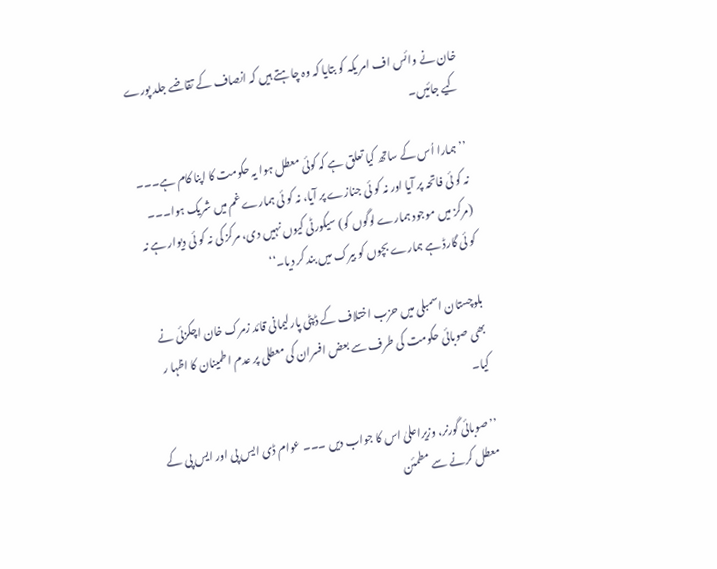خان نے وائس اف امر یکہ کو بتایا کہ وہ چاہتے ہیں کہ انصاف کے تقاضے جلد پورے کیے جائیں۔

’’ہمارا اُس کے ساتھ کیا تعلق ہے کہ کوئی معطل ہوا یہ حکومت کا اپنا کام ہے۔۔۔ نہ کو ئی فاتحہ پر آیا اور نہ کو ئی جنازے پر آیا، نہ کو ئی ہمارے غم میں شریک ہوا۔۔۔ (مرکز میں موجود ہمارے لوگوں کو) سیکورٹی کیوں نہیں دی، مرکز کی نہ کو ئی دیوار ہے نہ کو ئی گارڈ ہے ہمارے بچوں کو بیرک میں بند کر دیا۔‘‘

بلوچستان اسمبلی میں حزب اختلاف کے ڈپٹی پارلیمانی قائد زمرک خان اچکزئی نے بھی صوبائی حکومت کی طرف سے بعض افسران کی معطلی پر عدم اطمینان کا اظہا ر کیا۔

’’صوبائی گورنر، وزیراعلیٰ اس کا جواب دیں ۔۔۔ عوام ڈی ایس پی اور ایس پی کے معطل کرنے سے مطمئن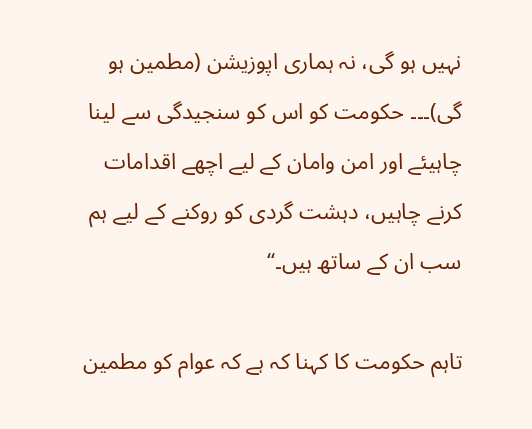نہیں ہو گی، نہ ہماری اپوزیشن (مطمین ہو گی)۔۔۔ حکومت کو اس کو سنجیدگی سے لینا چاہیئے اور امن وامان کے لیے اچھے اقدامات کرنے چاہیں، دہشت گردی کو روکنے کے لیے ہم سب ان کے ساتھ ہیں۔‘‘

تاہم حکومت کا کہنا کہ ہے کہ عوام کو مطمین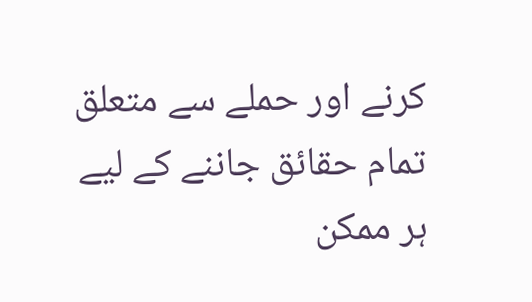کرنے اور حملے سے متعلق تمام حقائق جاننے کے لیے ہر ممکن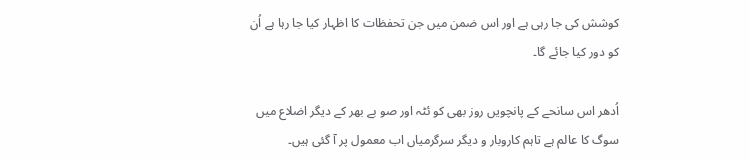کوشش کی جا رہی ہے اور اس ضمن میں جن تحفظات کا اظہار کیا جا رہا ہے اُن کو دور کیا جائے گا۔

اُدھر اس سانحے کے پانچویں روز بھی کو ئٹہ اور صو بے بھر کے دیگر اضلاع میں سوگ کا عالم ہے تاہم کاروبار و دیگر سرگرمیاں اب معمول پر آ گئی ہیں۔